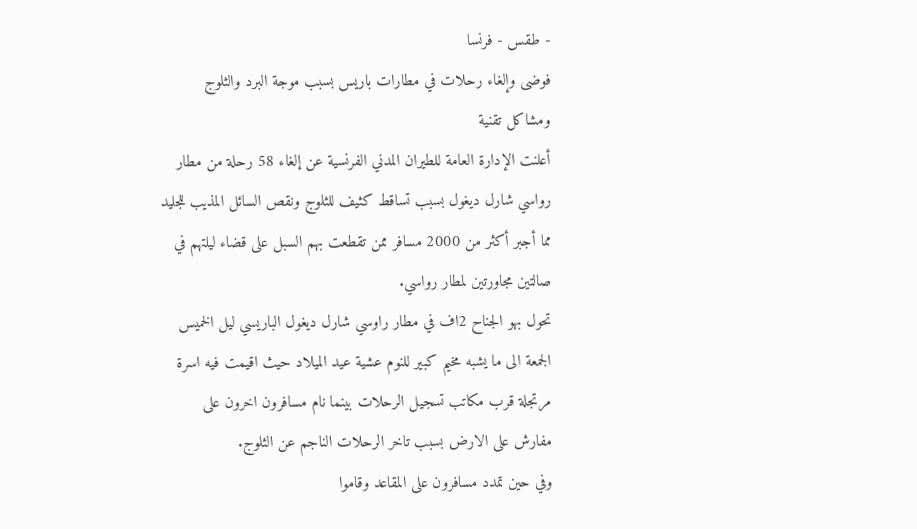- طقس - فرنسا
فوضى وإلغاء رحلات في مطارات باريس بسبب موجة البرد والثلوج ومشاكل تقنية
أعلنت الإدارة العامة للطيران المدني الفرنسية عن إلغاء 58 رحلة من مطار رواسي شارل ديغول بسبب تساقط كثيف للثلوج ونقص السائل المذيب للجليد مما أجبر أكثر من 2000 مسافر ممن تقطعت بهم السبل على قضاء ليلتهم في صالتين مجاورتين لمطار رواسي.
تحول بهو الجناح 2اف في مطار راوسي شارل ديغول الباريسي ليل الخميس الجمعة الى ما يشبه مخيم كبير للنوم عشية عيد الميلاد حيث اقيمت فيه اسرة مرتجلة قرب مكاتب تسجيل الرحلات بينما نام مسافرون اخرون على مفارش على الارض بسبب تاخر الرحلات الناجم عن الثلوج.
وفي حين تمدد مسافرون على المقاعد وقاموا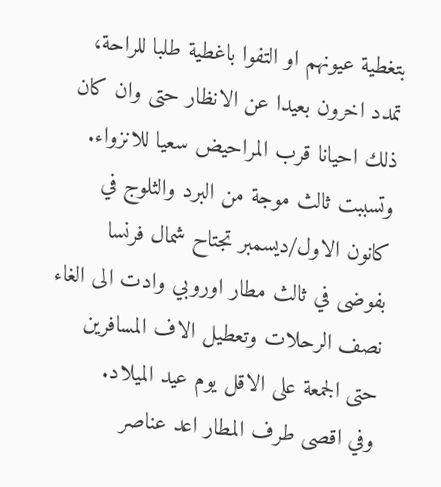بتغطية عيونهم او التفوا باغطية طلبا للراحة، تمدد اخرون بعيدا عن الانظار حتى وان كان ذلك احيانا قرب المراحيض سعيا للانزواء.
وتسببت ثالث موجة من البرد والثلوج في كانون الاول/ديسمبر تجتاح شمال فرنسا بفوضى في ثالث مطار اوروبي وادت الى الغاء نصف الرحلات وتعطيل الاف المسافرين حتى الجمعة على الاقل يوم عيد الميلاد.
وفي اقصى طرف المطار اعد عناصر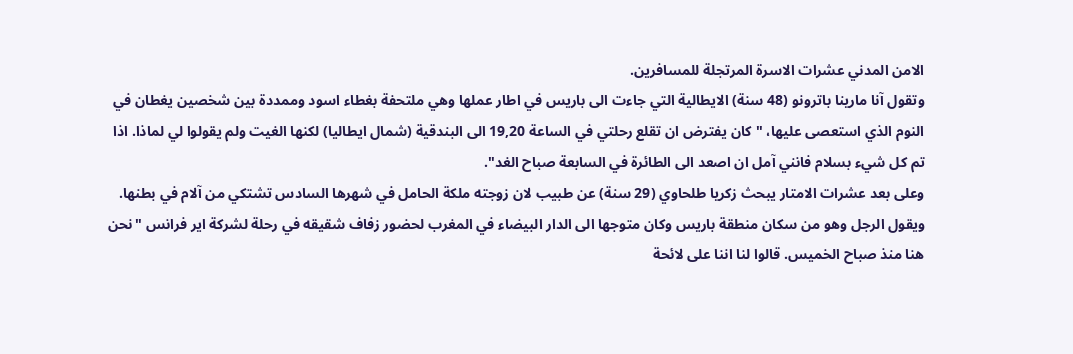الامن المدني عشرات الاسرة المرتجلة للمسافرين.
وتقول آنا مارينا باترونو (48 سنة) الايطالية التي جاءت الى باريس في اطار عملها وهي ملتحفة بغطاء اسود وممددة بين شخصين يغطان في النوم الذي استعصى عليها، "كان يفترض ان تقلع رحلتي في الساعة 19,20 الى البندقية (شمال ايطاليا) لكنها الغيت ولم يقولوا لي لماذا. اذا تم كل شيء بسلام فانني آمل ان اصعد الى الطائرة في السابعة صباح الغد".
وعلى بعد عشرات الامتار يبحث زكريا طلحاوي (29 سنة) عن طبيب لان زوجته ملكة الحامل في شهرها السادس تشتكي من آلام في بطنها.
ويقول الرجل وهو من سكان منطقة باريس وكان متوجها الى الدار البيضاء في المغرب لحضور زفاف شقيقه في رحلة لشركة اير فرانس "نحن هنا منذ صباح الخميس. قالوا لنا اننا على لائحة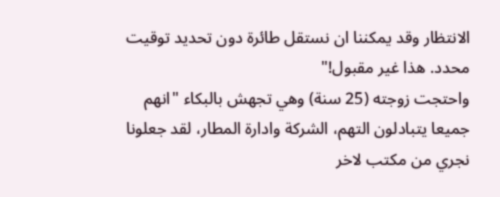الانتظار وقد يمكننا ان نستقل طائرة دون تحديد توقيت محدد. هذا غير مقبول!"
واحتجت زوجته (25 سنة) وهي تجهش بالبكاء "انهم جميعا يتبادلون التهم، الشركة وادارة المطار، لقد جعلونا نجري من مكتب لاخر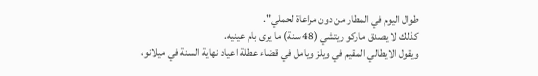طوال اليوم في المطار من دون مراعاة لحملي".
كذلك لا يصدق ماركو ريتشي (48 سنة) ما يرى بام عينيه.
ويقول الايطالي المقيم في ويلز ويامل في قضاء عطلة اعياد نهاية السنة في ميلانو،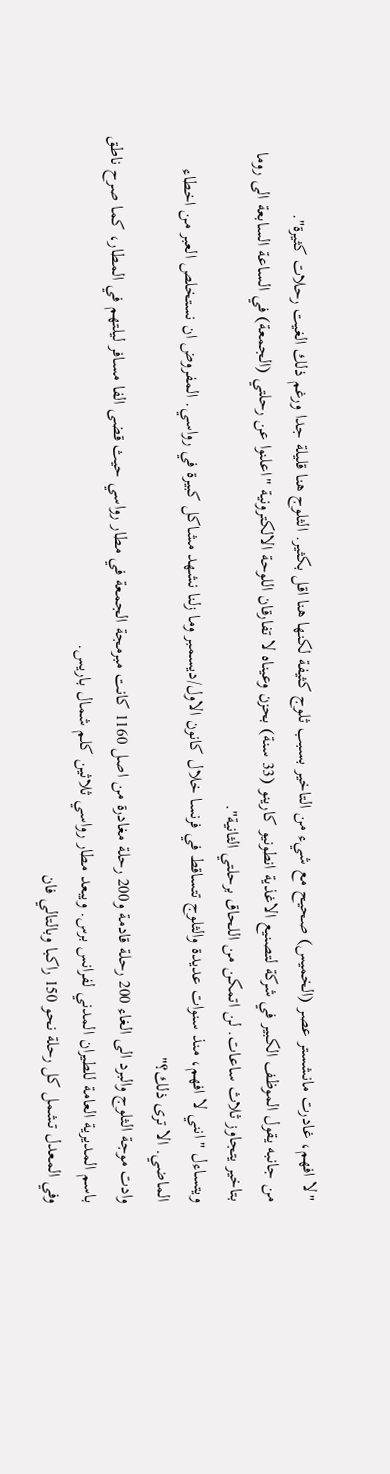"لا افهم، غادرت مانشستر عصر (الخميس) صحيح مع شيء من التاخير بسبب ثلوج كثيفة لكنها هنا اقل بكثير. الثلوج هنا قليلة جدا ورغم ذلك الغيت رحلات كثيرة".
من جانبه يقول الموظف الكبير في شركة لتصنيع الاغذية انطونيو كارينو (33 سنة) بحزن وعيناه لا تفارقان اللوحة الالكترونية "اعلنوا عن رحلتي (الجمعة) في الساعة السابعة الى روما بتاخير يتجاوز ثلاث ساعات. لن اتمكن من اللحاق برحلتي الثانية".
ويتساءل "انني لا افهم، منذ سنوات عديدة والثلوج تتساقط في فرنسا خلال كانون الاول/ديسمبر وما زلنا نشهد مشاكل كبيرة في رواسي. المفروض ان نستخلص العبر من اخطاء الماضي. الا ترى ذلك؟"
وادت موجة الثلوج والبرد الى الغاء 200 رحلة قادمة و200 رحلة مغادرة من اصل 1160 كانت مبرمجة الجمعة في مطار رواسي حيث قضى الفا مسافر ليلتهم في المطار، كما صرح ناطق باسم المديرية العامة للطيران المدني لفرانس برس. ويبعد مطار رواسي ثلاثين كلم شمال باريس.
وفي المعدل تشمل كل رحلة نحو 150 راكبا وبالتالي فان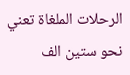الرحلات الملغاة تعني نحو ستين الف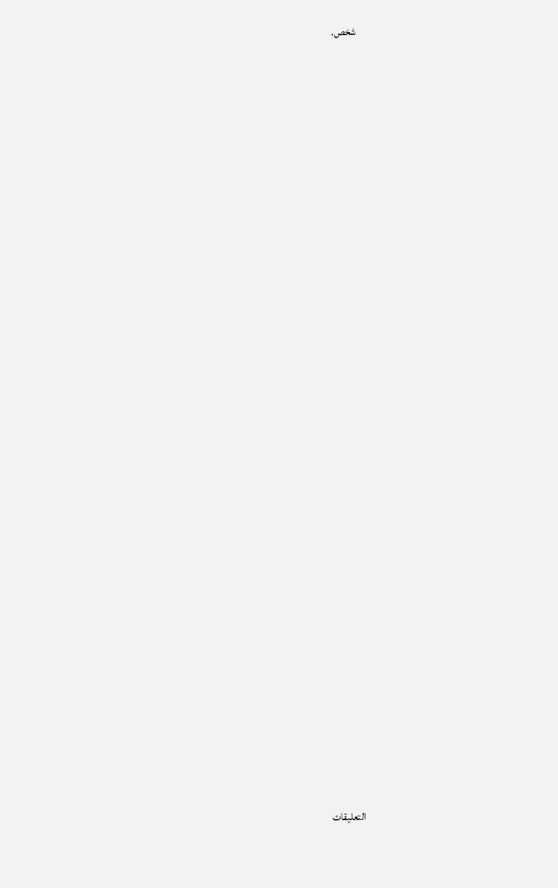شخص.


















































التعليقات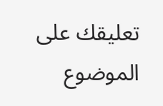تعليقك على الموضوع